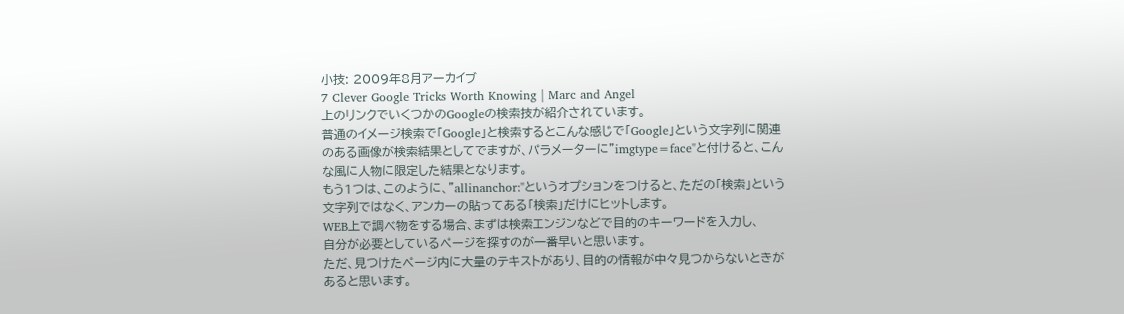小技: 2009年8月アーカイブ
7 Clever Google Tricks Worth Knowing | Marc and Angel
上のリンクでいくつかのGoogleの検索技が紹介されています。
普通のイメージ検索で「Google」と検索するとこんな感じで「Google」という文字列に関連のある画像が検索結果としてでますが、パラメーターに"imgtype=face"と付けると、こんな風に人物に限定した結果となります。
もう1つは、このように、"allinanchor:"というオプションをつけると、ただの「検索」という文字列ではなく、アンカーの貼ってある「検索」だけにヒットします。
WEB上で調べ物をする場合、まずは検索エンジンなどで目的のキーワードを入力し、
自分が必要としているページを探すのが一番早いと思います。
ただ、見つけたページ内に大量のテキストがあり、目的の情報が中々見つからないときがあると思います。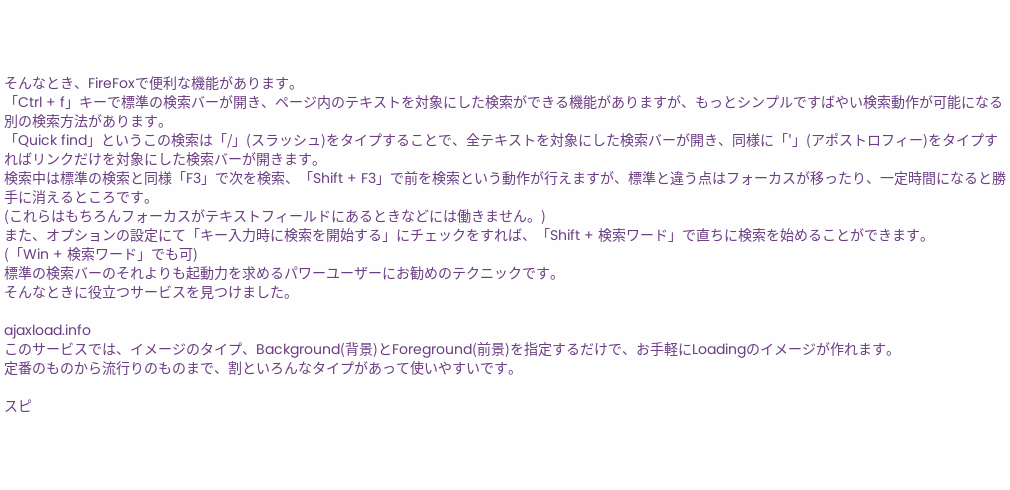そんなとき、FireFoxで便利な機能があります。
「Ctrl + f」キーで標準の検索バーが開き、ページ内のテキストを対象にした検索ができる機能がありますが、もっとシンプルですばやい検索動作が可能になる別の検索方法があります。
「Quick find」というこの検索は「/」(スラッシュ)をタイプすることで、全テキストを対象にした検索バーが開き、同様に「'」(アポストロフィー)をタイプすればリンクだけを対象にした検索バーが開きます。
検索中は標準の検索と同様「F3」で次を検索、「Shift + F3」で前を検索という動作が行えますが、標準と違う点はフォーカスが移ったり、一定時間になると勝手に消えるところです。
(これらはもちろんフォーカスがテキストフィールドにあるときなどには働きません。)
また、オプションの設定にて「キー入力時に検索を開始する」にチェックをすれば、「Shift + 検索ワード」で直ちに検索を始めることができます。
(「Win + 検索ワード」でも可)
標準の検索バーのそれよりも起動力を求めるパワーユーザーにお勧めのテクニックです。
そんなときに役立つサービスを見つけました。

ajaxload.info
このサービスでは、イメージのタイプ、Background(背景)とForeground(前景)を指定するだけで、お手軽にLoadingのイメージが作れます。
定番のものから流行りのものまで、割といろんなタイプがあって使いやすいです。

スピ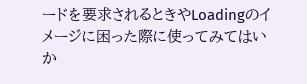ードを要求されるときやLoadingのイメージに困った際に使ってみてはいか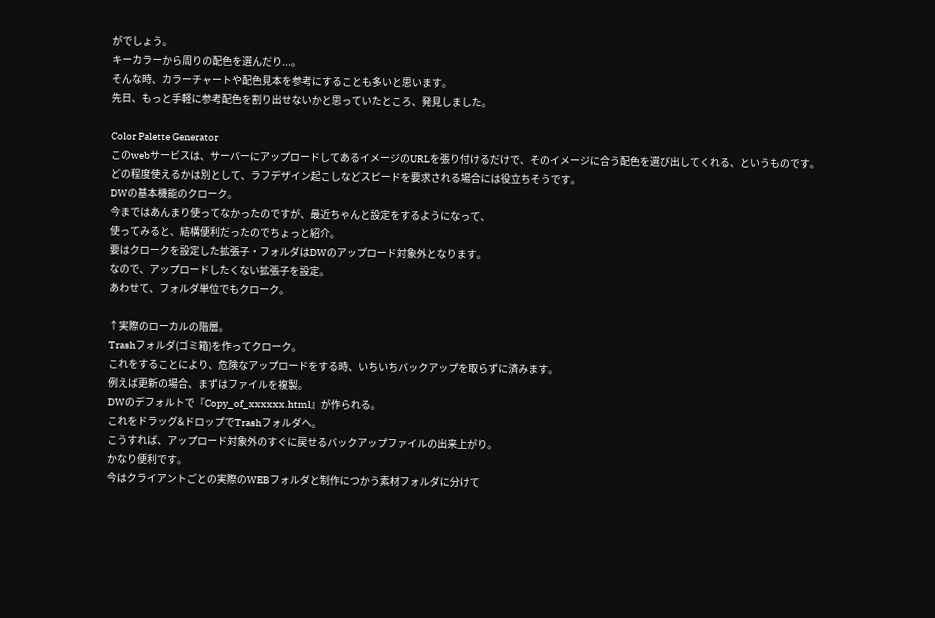がでしょう。
キーカラーから周りの配色を選んだり...。
そんな時、カラーチャートや配色見本を参考にすることも多いと思います。
先日、もっと手軽に参考配色を割り出せないかと思っていたところ、発見しました。

Color Palette Generator
このwebサービスは、サーバーにアップロードしてあるイメージのURLを張り付けるだけで、そのイメージに合う配色を選び出してくれる、というものです。
どの程度使えるかは別として、ラフデザイン起こしなどスピードを要求される場合には役立ちそうです。
DWの基本機能のクローク。
今まではあんまり使ってなかったのですが、最近ちゃんと設定をするようになって、
使ってみると、結構便利だったのでちょっと紹介。
要はクロークを設定した拡張子・フォルダはDWのアップロード対象外となります。
なので、アップロードしたくない拡張子を設定。
あわせて、フォルダ単位でもクローク。

↑実際のローカルの階層。
Trashフォルダ(ゴミ箱)を作ってクローク。
これをすることにより、危険なアップロードをする時、いちいちバックアップを取らずに済みます。
例えば更新の場合、まずはファイルを複製。
DWのデフォルトで『Copy_of_xxxxxx.html』が作られる。
これをドラッグ&ドロップでTrashフォルダへ。
こうすれば、アップロード対象外のすぐに戻せるバックアップファイルの出来上がり。
かなり便利です。
今はクライアントごとの実際のWEBフォルダと制作につかう素材フォルダに分けて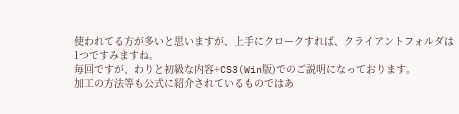使われてる方が多いと思いますが、上手にクロークすれば、クライアントフォルダは
1つですみますね。
毎回ですが、わりと初級な内容+CS3(Win版)でのご説明になっております。
加工の方法等も公式に紹介されているものではあ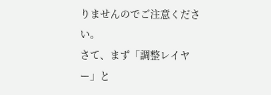りませんのでご注意ください。
さて、まず「調整レイヤー」と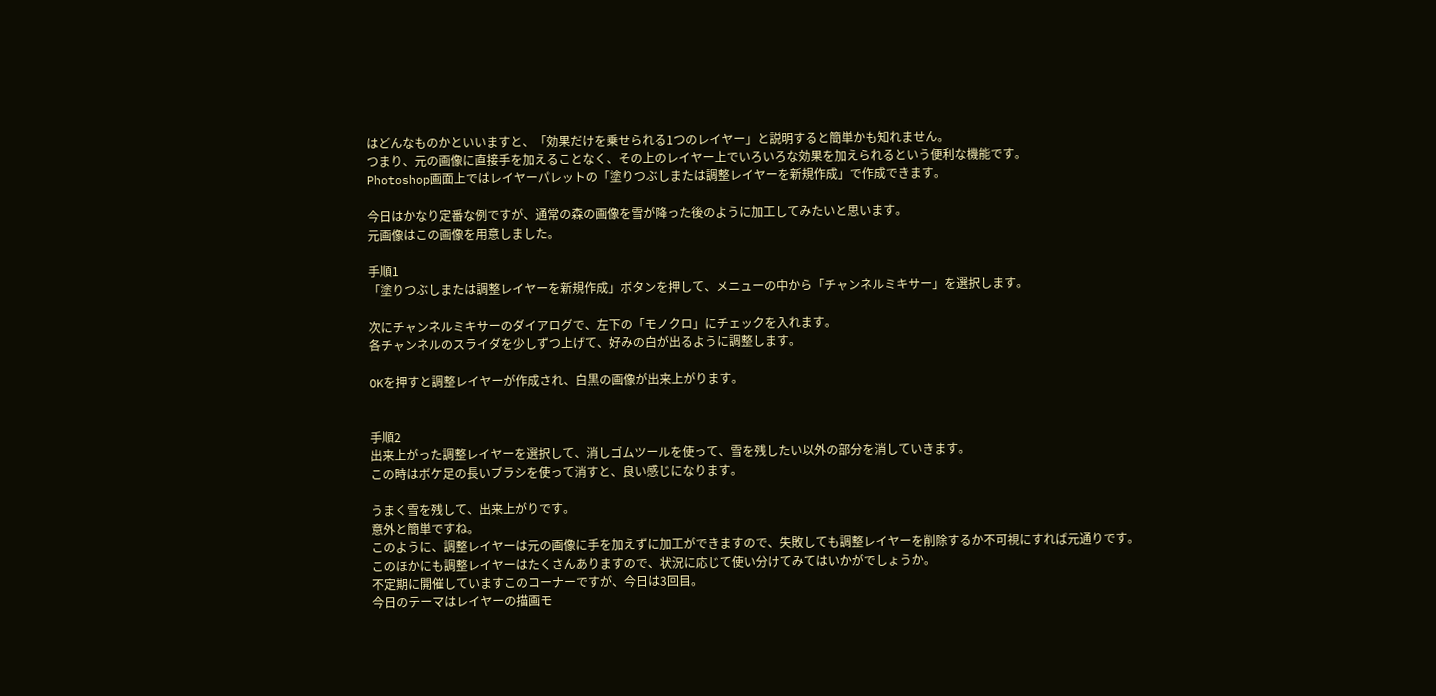はどんなものかといいますと、「効果だけを乗せられる1つのレイヤー」と説明すると簡単かも知れません。
つまり、元の画像に直接手を加えることなく、その上のレイヤー上でいろいろな効果を加えられるという便利な機能です。
Photoshop画面上ではレイヤーパレットの「塗りつぶしまたは調整レイヤーを新規作成」で作成できます。

今日はかなり定番な例ですが、通常の森の画像を雪が降った後のように加工してみたいと思います。
元画像はこの画像を用意しました。

手順1
「塗りつぶしまたは調整レイヤーを新規作成」ボタンを押して、メニューの中から「チャンネルミキサー」を選択します。

次にチャンネルミキサーのダイアログで、左下の「モノクロ」にチェックを入れます。
各チャンネルのスライダを少しずつ上げて、好みの白が出るように調整します。

OKを押すと調整レイヤーが作成され、白黒の画像が出来上がります。


手順2
出来上がった調整レイヤーを選択して、消しゴムツールを使って、雪を残したい以外の部分を消していきます。
この時はボケ足の長いブラシを使って消すと、良い感じになります。

うまく雪を残して、出来上がりです。
意外と簡単ですね。
このように、調整レイヤーは元の画像に手を加えずに加工ができますので、失敗しても調整レイヤーを削除するか不可視にすれば元通りです。
このほかにも調整レイヤーはたくさんありますので、状況に応じて使い分けてみてはいかがでしょうか。
不定期に開催していますこのコーナーですが、今日は3回目。
今日のテーマはレイヤーの描画モ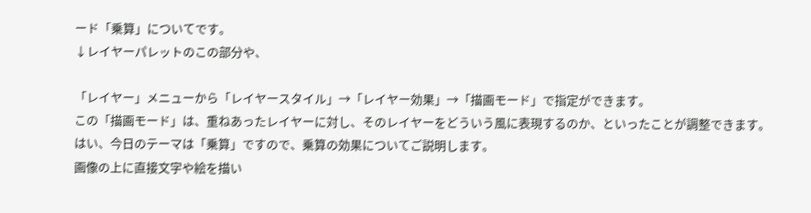ード「乗算」についてです。
↓レイヤーパレットのこの部分や、

「レイヤー」メニューから「レイヤースタイル」→「レイヤー効果」→「描画モード」で指定ができます。
この「描画モード」は、重ねあったレイヤーに対し、そのレイヤーをどういう風に表現するのか、といったことが調整できます。
はい、今日のテーマは「乗算」ですので、乗算の効果についてご説明します。
画像の上に直接文字や絵を描い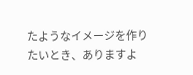たようなイメージを作りたいとき、ありますよ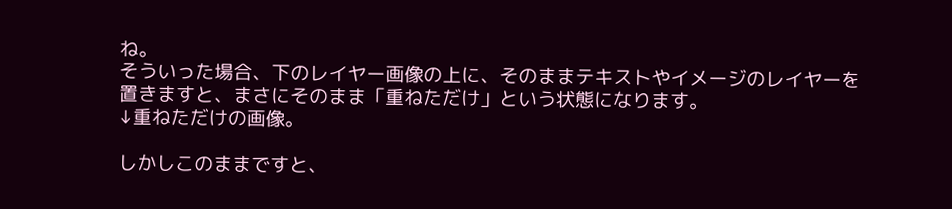ね。
そういった場合、下のレイヤー画像の上に、そのままテキストやイメージのレイヤーを置きますと、まさにそのまま「重ねただけ」という状態になります。
↓重ねただけの画像。

しかしこのままですと、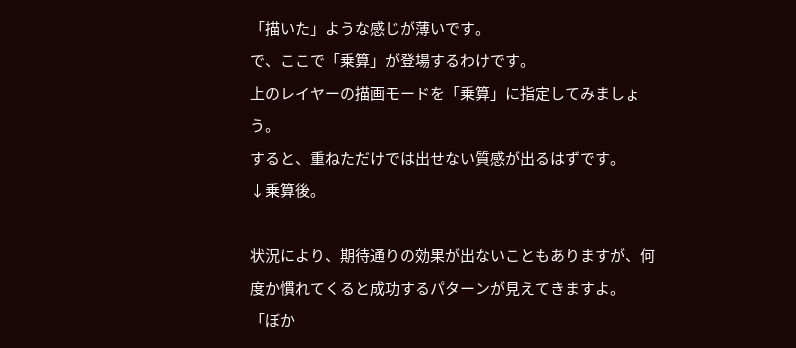「描いた」ような感じが薄いです。
で、ここで「乗算」が登場するわけです。
上のレイヤーの描画モードを「乗算」に指定してみましょう。
すると、重ねただけでは出せない質感が出るはずです。
↓乗算後。

状況により、期待通りの効果が出ないこともありますが、何度か慣れてくると成功するパターンが見えてきますよ。
「ぼか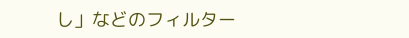し」などのフィルター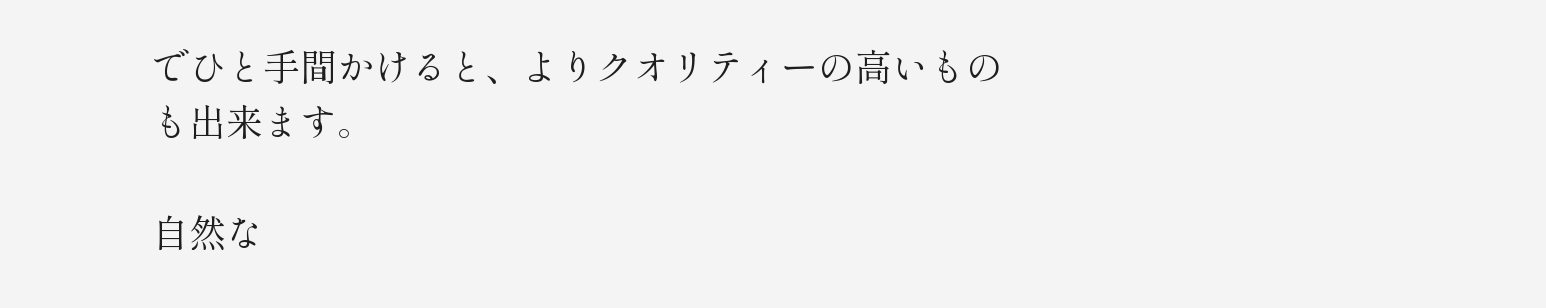でひと手間かけると、よりクオリティーの高いものも出来ます。

自然な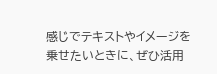感じでテキストやイメージを乗せたいときに、ぜひ活用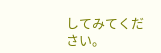してみてください。